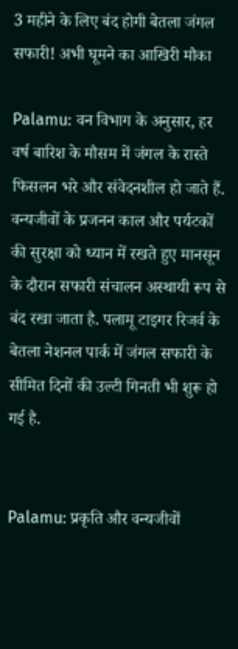3 महीने के लिए बंद होगी बेतला जंगल सफारी! अभी घूमने का आखिरी मौका

Palamu: वन विभाग के अनुसार, हर वर्ष बारिश के मौसम में जंगल के रास्ते फिसलन भरे और संवेदनशील हो जाते हैं. वन्यजीवों के प्रजनन काल और पर्यटकों की सुरक्षा को ध्यान में रखते हुए मानसून के दौरान सफारी संचालन अस्थायी रूप से बंद रखा जाता है. पलामू टाइगर रिजर्व के बेतला नेशनल पार्क में जंगल सफारी के सीमित दिनों की उल्टी गिनती भी शुरू हो गई है.


Palamu: प्रकृति और वन्यजीवों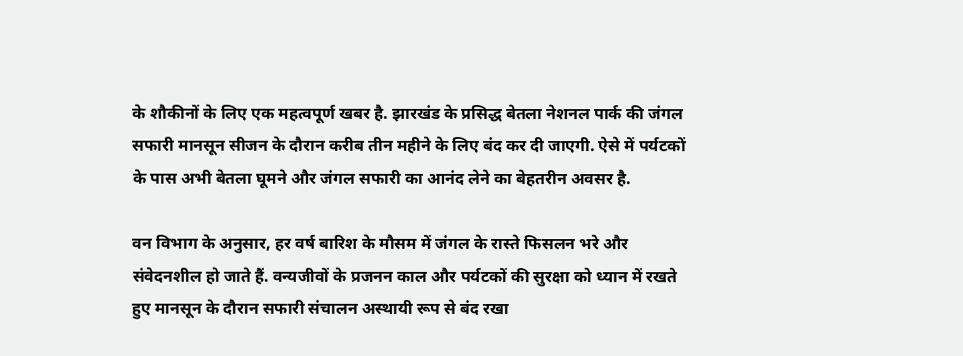के शौकीनों के लिए एक महत्वपूर्ण खबर है. झारखंड के प्रसिद्ध बेतला नेशनल पार्क की जंगल सफारी मानसून सीजन के दौरान करीब तीन महीने के लिए बंद कर दी जाएगी. ऐसे में पर्यटकों के पास अभी बेतला घूमने और जंगल सफारी का आनंद लेने का बेहतरीन अवसर है.

वन विभाग के अनुसार, हर वर्ष बारिश के मौसम में जंगल के रास्ते फिसलन भरे और संवेदनशील हो जाते हैं. वन्यजीवों के प्रजनन काल और पर्यटकों की सुरक्षा को ध्यान में रखते हुए मानसून के दौरान सफारी संचालन अस्थायी रूप से बंद रखा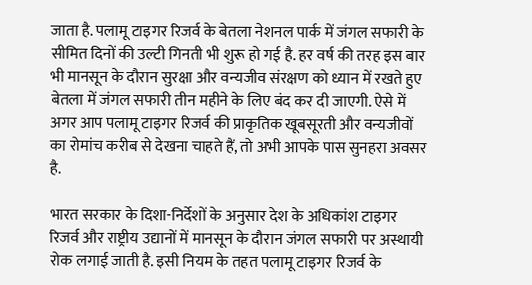जाता है. पलामू टाइगर रिजर्व के बेतला नेशनल पार्क में जंगल सफारी के सीमित दिनों की उल्टी गिनती भी शुरू हो गई है. हर वर्ष की तरह इस बार भी मानसून के दौरान सुरक्षा और वन्यजीव संरक्षण को ध्यान में रखते हुए बेतला में जंगल सफारी तीन महीने के लिए बंद कर दी जाएगी. ऐसे में अगर आप पलामू टाइगर रिजर्व की प्राकृतिक खूबसूरती और वन्यजीवों का रोमांच करीब से देखना चाहते हैं, तो अभी आपके पास सुनहरा अवसर है.

भारत सरकार के दिशा-निर्देशों के अनुसार देश के अधिकांश टाइगर रिजर्व और राष्ट्रीय उद्यानों में मानसून के दौरान जंगल सफारी पर अस्थायी रोक लगाई जाती है. इसी नियम के तहत पलामू टाइगर रिजर्व के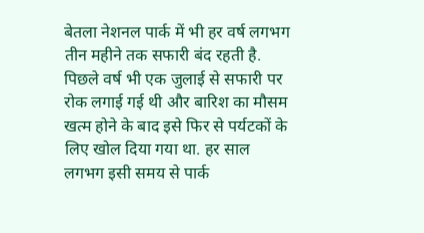बेतला नेशनल पार्क में भी हर वर्ष लगभग तीन महीने तक सफारी बंद रहती है. पिछले वर्ष भी एक जुलाई से सफारी पर रोक लगाई गई थी और बारिश का मौसम खत्म होने के बाद इसे फिर से पर्यटकों के लिए खोल दिया गया था. हर साल लगभग इसी समय से पार्क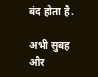बंद होता है.

अभी सुबह और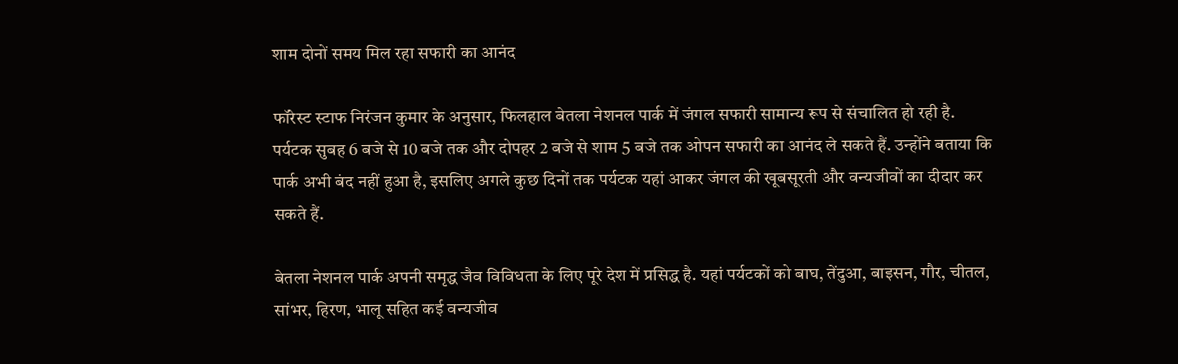शाम दोनों समय मिल रहा सफारी का आनंद

फॉरेस्ट स्टाफ निरंजन कुमार के अनुसार, फिलहाल बेतला नेशनल पार्क में जंगल सफारी सामान्य रूप से संचालित हो रही है. पर्यटक सुबह 6 बजे से 10 बजे तक और दोपहर 2 बजे से शाम 5 बजे तक ओपन सफारी का आनंद ले सकते हैं. उन्होंने बताया कि पार्क अभी बंद नहीं हुआ है, इसलिए अगले कुछ दिनों तक पर्यटक यहां आकर जंगल की खूबसूरती और वन्यजीवों का दीदार कर सकते हैं.

बेतला नेशनल पार्क अपनी समृद्ध जैव विविधता के लिए पूरे देश में प्रसिद्ध है. यहां पर्यटकों को बाघ, तेंदुआ, बाइसन, गौर, चीतल, सांभर, हिरण, भालू सहित कई वन्यजीव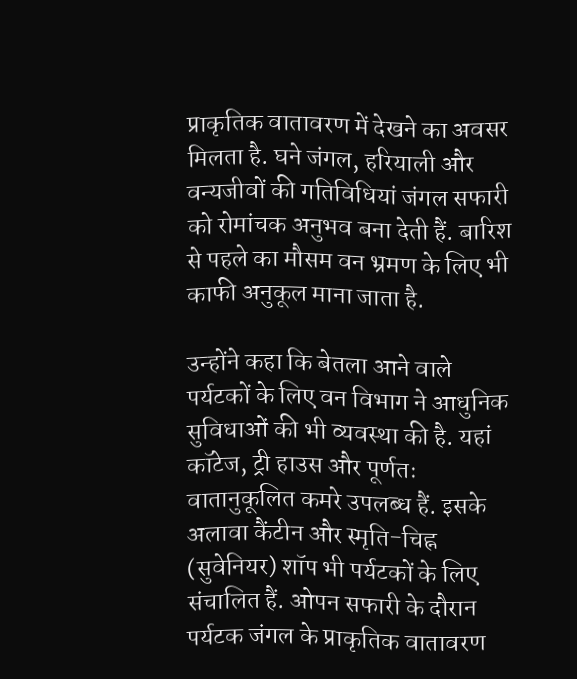प्राकृतिक वातावरण में देखने का अवसर मिलता है. घने जंगल, हरियाली और वन्यजीवों की गतिविधियां जंगल सफारी को रोमांचक अनुभव बना देती हैं. बारिश से पहले का मौसम वन भ्रमण के लिए भी काफी अनुकूल माना जाता है.

उन्होंने कहा कि बेतला आने वाले पर्यटकों के लिए वन विभाग ने आधुनिक सुविधाओं की भी व्यवस्था की है. यहां कॉटेज, ट्री हाउस और पूर्णतः वातानुकूलित कमरे उपलब्ध हैं. इसके अलावा कैंटीन और स्मृति-चिह्न (सुवेनियर) शॉप भी पर्यटकों के लिए संचालित हैं. ओपन सफारी के दौरान पर्यटक जंगल के प्राकृतिक वातावरण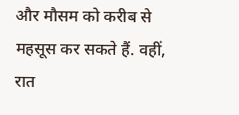और मौसम को करीब से महसूस कर सकते हैं. वहीं, रात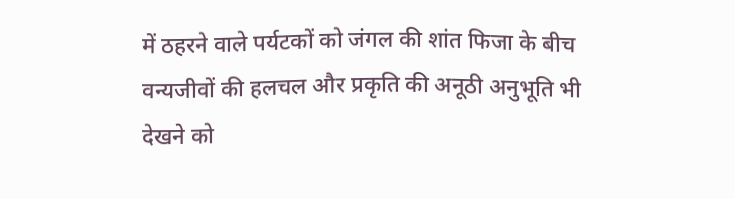में ठहरने वाले पर्यटकों को जंगल की शांत फिजा के बीच वन्यजीवों की हलचल और प्रकृति की अनूठी अनुभूति भी देखने को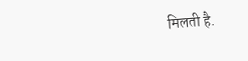मिलती है.